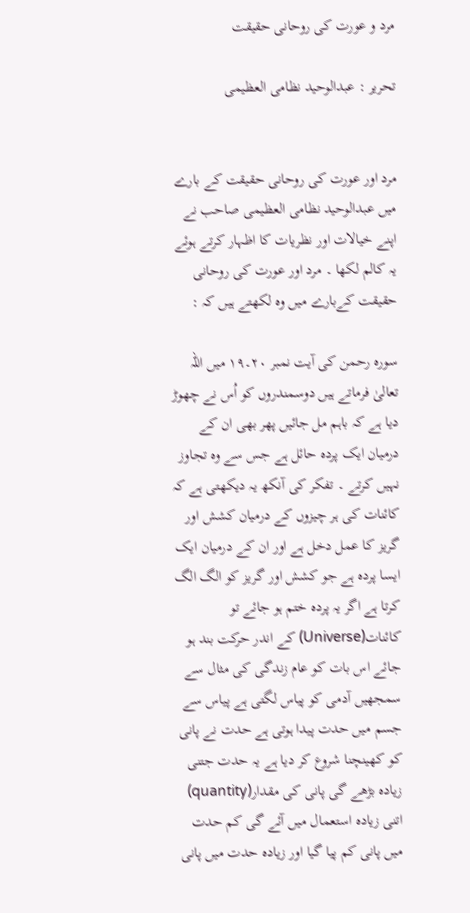مرد و عورت کی روحانی حقیقت

تحریر : عبدالوحید نظامی العظیمی


مرد اور عورت کی روحانی حقیقت کے بارے میں عبدالوحید نظامی العظیمی صاحب نے اپنے خیالات اور نظریات کا اظہار کرتے ہوئے یہ کالم لکھا ۔ مرد اور عورت کی روحانی حقیقت کےبارے میں وہ لکھتے ہیں کہ :

سورہ رحمن کی آیت نمبر ۲۰۔۱۹ میں اللہ تعالیٰ فرماتے ہیں دوسمندروں کو اُس نے چھوڑ دیا ہے کہ باہم مل جائیں پھر بھی ان کے درمیان ایک پردہ حائل ہے جس سے وہ تجاوز نہیں کرتے ۔ تفکر کی آنکھ یہ دیکھتی ہے کہ کائنات کی ہر چیزوں کے درمیان کشش اور گریز کا عمل دخل ہے اور ان کے درمیان ایک ایسا پردہ ہے جو کشش اور گریز کو الگ الگ کرتا ہے اگر یہ پردہ ختم ہو جائے تو کائنات(Universe) کے اندر حرکت بند ہو جائے اس بات کو عام زندگی کی مثال سے سمجھیں آدمی کو پیاس لگتی ہے پیاس سے جسم میں حدت پیدا ہوتی ہے حدت نے پانی کو کھینچنا شروع کر دیا ہے یہ حدت جتنی زیادہ بڑھے گی پانی کی مقدار(quantity) اتنی زیادہ استعمال میں آئے گی کم حدت میں پانی کم پیا گیا اور زیادہ حدت میں پانی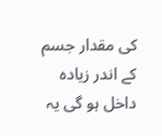کی مقدار جسم کے اندر زیادہ داخل ہو گی یہ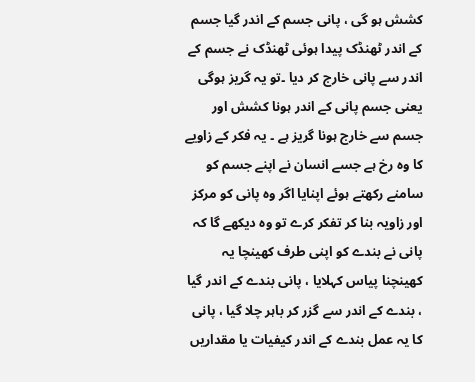کشش ہو گی ، پانی جسم کے اندر گیا جسم کے اندر ٹھنڈک پیدا ہوئی ٹھنڈک نے جسم کے اندر سے پانی خارج کر دیا ۔تو یہ گریز ہوگی یعنی جسم پانی کے اندر ہونا کشش اور جسم سے خارج ہونا گریز ہے ۔ یہ فکر کے زاویے کا وہ رخ ہے جسے انسان نے اپنے جسم کو سامنے رکھتے ہوئے اپنایا اگر وہ پانی کو مرکز اور زاویہ بنا کر تفکر کرے تو وہ دیکھے گا کہ پانی نے بندے کو اپنی طرف کھینچا یہ کھینچنا پیاس کہلایا ، پانی بندے کے اندر گیا ، بندے کے اندر سے گزر کر باہر چلا گیا ، پانی کا یہ عمل بندے کے اندر کیفیات یا مقداریں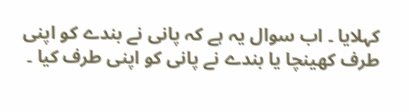کہلایا ۔ اب سوال یہ ہے کہ پانی نے بندے کو اپنی طرف کھینچا یا بندے نے پانی کو اپنی طرف کیا ۔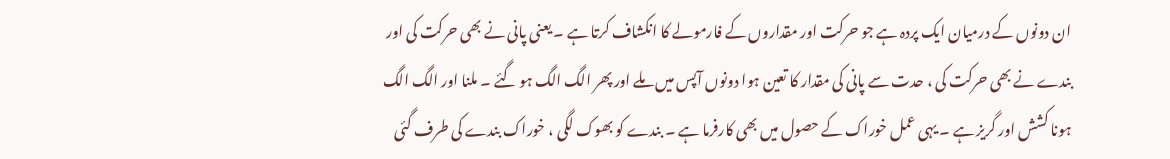ان دونوں کے درمیان ایک پردہ ہے جو حرکت اور مقداروں کے فارمولے کا انکشاف کرتا ہے ۔ یعنی پانی نے بھی حرکت کی اور بندے نے بھی حرکت کی ، حدت سے پانی کی مقدار کا تعین ہوا دونوں آپس میں ملے اور پھر الگ الگ ہو گئے ۔ ملنا اور الگ الگ ہونا کشش اور گریز ہے ۔ یہی عمل خوراک کے حصول میں بھی کارفرما ہے ۔ بندے کو بھوک لگی ، خوراک بندے کی طرف گئی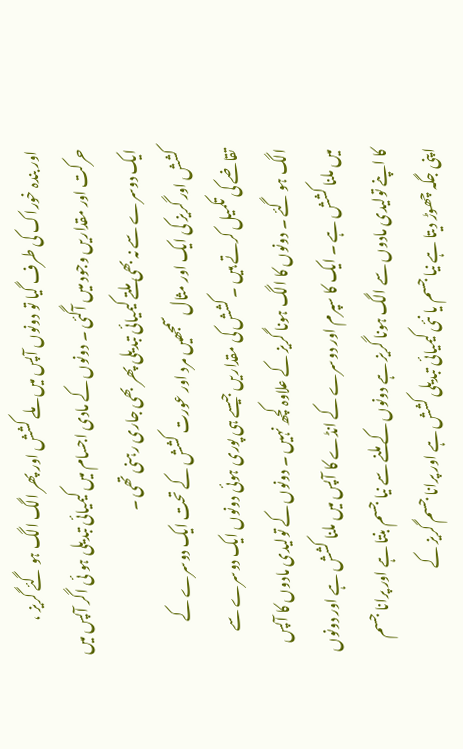اور بندہ خوراک کی طرف گیا تو دونوں آپس میں ملے کشش اور پھر الگ الگ ہو گئے گریز ، حرکت اور مقداریں وجود میں آگئی ۔ دونوں کے مادی اجسام میں کیمیائی تبدیلی ہو ئی اگر آپس میں ایک دوسرے سے نہ بھی ملتے کیمیائی تبدیلی پھر بھی جاری رہنی تھی ۔
کشش اور گریز کی ایک اور مثال سمجھیں مرد اور عورت کشش کے تحت ایک دوسرے کے تقاضے کی تکمیل کرتے ہیں ۔ کشش کی مقداریں جیسے ہی پوری ہوئی دونوں ایک دوسرے سے الگ ہو گئے ۔ دونوں کا الگ ہونا گریز کے علاوہ کچھ نہیں ۔ دونوں کے تولیدی مادوں کا آپس میں ملنا کشش ہے ۔ ایک کا سپرم اور دوسرے کے انڈے کا آپس میں ملنا کشش ہے اور دونوں کا اپنے تولیدی مادوں سے الگ ہونا گریز ہے دونوں کے ملنے سے نیا جسم بنتا ہے اور پرانا جسم اپنی جگہ چھوڑ دیتا ہے نیا جسم یا نئی کیمیائی تبدیلی کشش ہے اور پرانا جسم گریز کے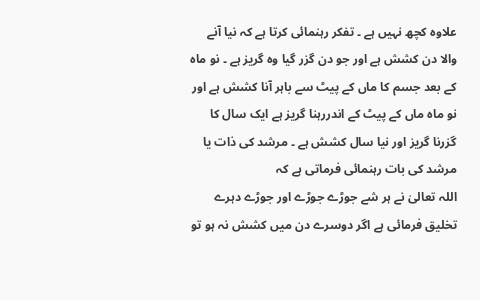علاوہ کچھ نہیں ہے ۔ تفکر رہنمائی کرتا ہے کہ نیا آنے والا دن کشش ہے اور جو دن گزر گیا وہ گریز ہے ۔ نو ماہ کے بعد جسم کا ماں کے پیٹ سے باہر آنا کشش ہے اور نو ماہ ماں کے پیٹ کے اندررہنا گریز ہے ایک سال کا گزرنا گریز اور نیا سال کشش ہے ۔ مرشد کی ذات یا مرشد کی بات رہنمائی فرماتی ہے کہ
اللہ تعالیٰ نے ہر شے جوڑے جوڑے اور جوڑے دہرے تخلیق فرمائی ہے اگر دوسرے دن میں کشش نہ ہو تو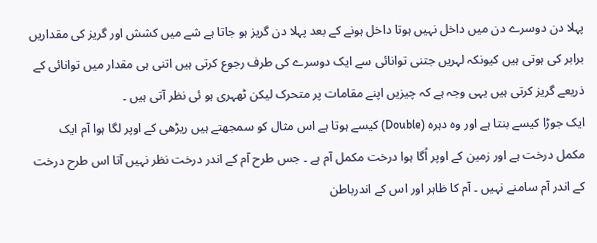پہلا دن دوسرے دن میں داخل نہیں ہوتا داخل ہونے کے بعد پہلا دن گریز ہو جاتا ہے شے میں کشش اور گریز کی مقداریں برابر کی ہوتی ہیں کیونکہ لہریں جتنی توانائی سے ایک دوسرے کی طرف رجوع کرتی ہیں اتنی ہی مقدار میں توانائی کے ذریعے گریز کرتی ہیں یہی وجہ ہے کہ چیزیں اپنے مقامات پر متحرک لیکن ٹھہری ہو ئی نظر آتی ہیں ۔
ایک جوڑا کیسے بنتا ہے اور وہ دہرہ (Double) کیسے ہوتا ہے اس مثال کو سمجھتے ہیں ریڑھی کے اوپر لگا ہوا آم ایک مکمل درخت ہے اور زمین کے اوپر اُگا ہوا درخت مکمل آم ہے ۔ جس طرح آم کے اندر درخت نظر نہیں آتا اس طرح درخت کے اندر آم سامنے نہیں ۔ آم کا ظاہر اور اس کے اندرباطن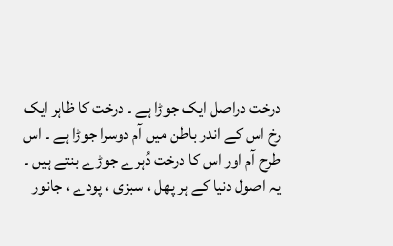درخت دراصل ایک جوڑا ہے ۔ درخت کا ظاہر ایک رخ اس کے اندر باطن میں آم دوسرا جوڑا ہے ۔ اس طرح آم اور اس کا درخت دُہرے جوڑے بنتے ہیں ۔ یہ اصول دنیا کے ہر پھل ، سبزی ، پودے ، جانور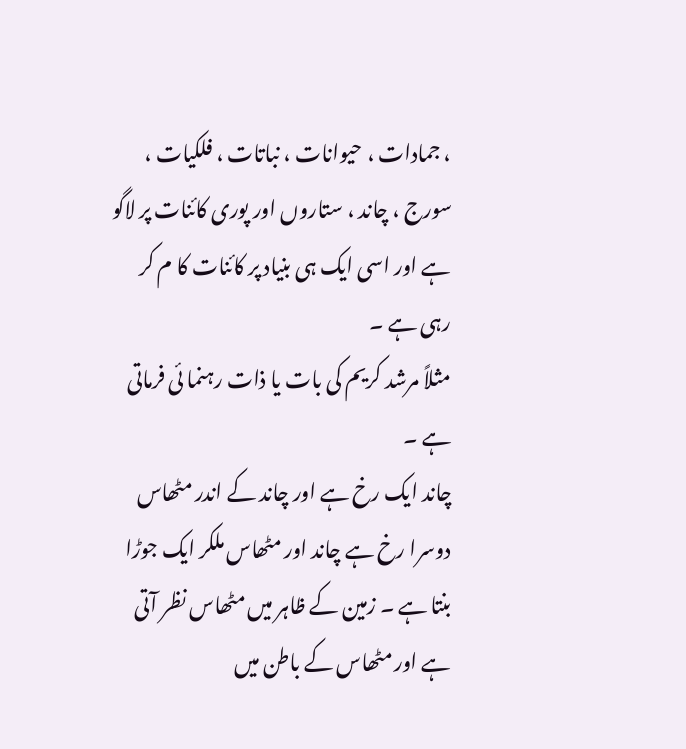، جمادات ، حیوانات ، نباتات ، فلکیات ، سورج ، چاند ، ستاروں اور پوری کائنات پر لاگو ہے اور اسی ایک ہی بنیاد پر کائنات کا م کر رہی ہے ۔
مثلاً مرشد کریم کی بات یا ذات رہنما ئی فرماتی ہے ۔
چاند ایک رخ ہے اور چاند کے اندر مٹھاس دوسرا رخ ہے چاند اور مٹھاس ملکر ایک جوڑا بنتا ہے ۔ زمین کے ظاہر میں مٹھاس نظر آتی ہے اور مٹھاس کے باطن میں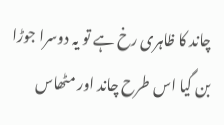چاند کا ظاہری رخ ہے تو یہ دوسرا جوڑا بن گیا اس طرح چاند اور مٹھاس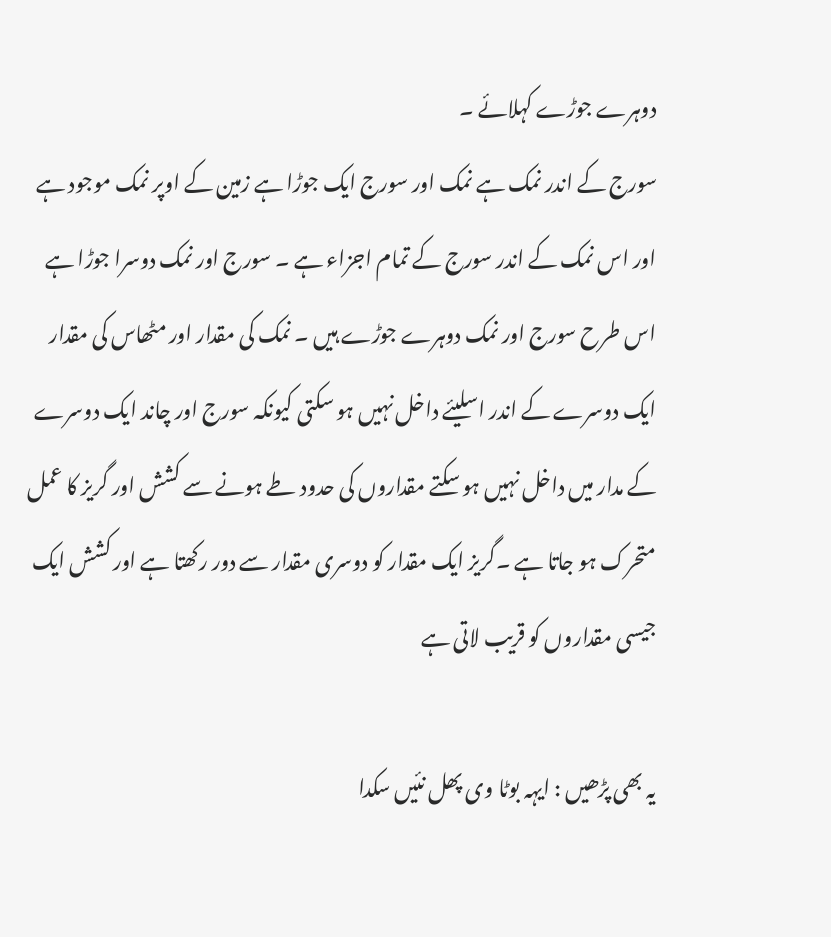دوہرے جوڑے کہلائے ۔
سورج کے اندر نمک ہے نمک اور سورج ایک جوڑا ہے زمین کے اوپر نمک موجود ہے اور اس نمک کے اندر سورج کے تمام اجزاء ہے ۔ سورج اور نمک دوسرا جوڑا ہے اس طرح سورج اور نمک دوہرے جوڑے ہیں ۔ نمک کی مقدار اور مٹھاس کی مقدار ایک دوسرے کے اندر اسلیئے داخل نہیں ہو سکتی کیونکہ سورج اور چاند ایک دوسرے کے مدار میں داخل نہیں ہو سکتے مقداروں کی حدود طے ہونے سے کشش اور گریز کا عمل متحرک ہو جاتا ہے ۔گریز ایک مقدار کو دوسری مقدار سے دور رکھتا ہے اور کشش ایک جیسی مقداروں کو قریب لاتی ہے

یہ بھی پڑھیں : ایہہ بوٹا وی پھل نئیں سکدا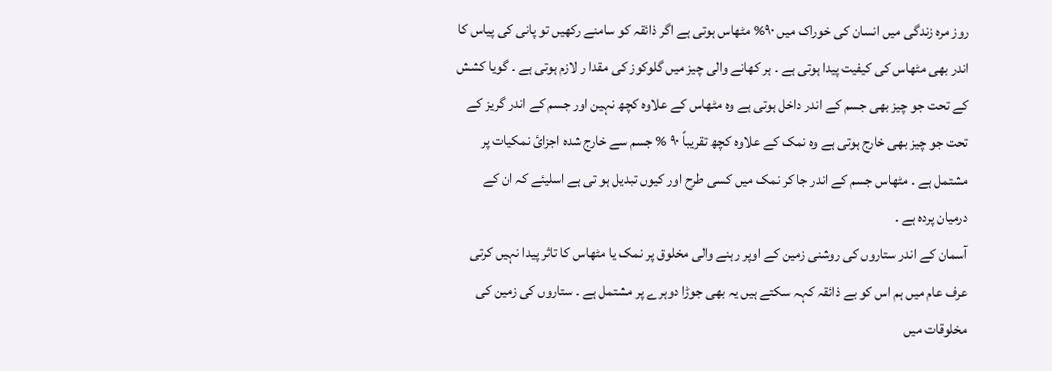روز مرہ زندگی میں انسان کی خوراک میں ۹۰% مٹھاس ہوتی ہے اگر ذائقہ کو سامنے رکھیں تو پانی کی پیاس کا اندر بھی مٹھاس کی کیفیت پیدا ہوتی ہے ۔ ہر کھانے والی چیز میں گلوکوز کی مقدا ر لازم ہوتی ہے ۔ گویا کشش کے تحت جو چیز بھی جسم کے اندر داخل ہوتی ہے وہ مٹھاس کے علاوہ کچھ نہین اور جسم کے اندر گریز کے تحت جو چیز بھی خارج ہوتی ہے وہ نمک کے علاوہ کچھ تقریباً ۹۰ % جسم سے خارج شدہ اجزائ نمکیات پر مشتمل ہے ۔ مٹھاس جسم کے اندر جا کر نمک میں کسی طرح اور کیوں تبدیل ہو تی ہے اسلیئے کہ ان کے درمیان پردہ ہے ۔
آسمان کے اندر ستاروں کی روشنی زمین کے اوپر رہنے والی مخلوق پر نمک یا مٹھاس کا تاثر پیدا نہیں کرتی عرف عام میں ہم اس کو بے ذائقہ کہہ سکتے ہیں یہ بھی جوڑا دوہرے پر مشتمل ہے ۔ ستاروں کی زمین کی مخلوقات میں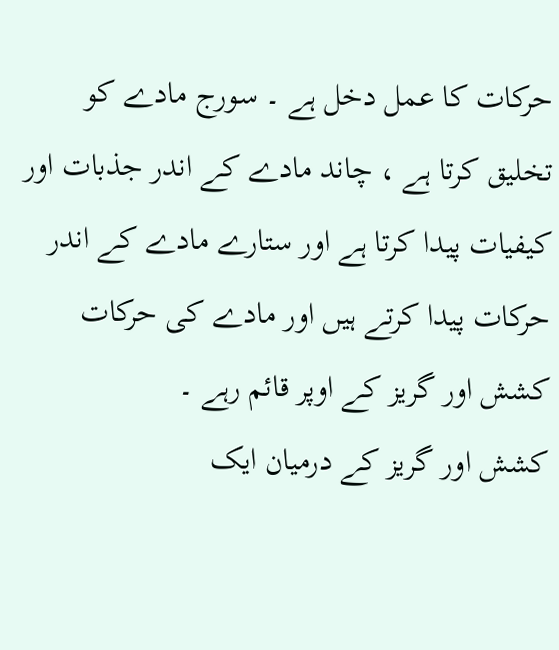حرکات کا عمل دخل ہے ۔ سورج مادے کو تخلیق کرتا ہے ، چاند مادے کے اندر جذبات اور کیفیات پیدا کرتا ہے اور ستارے مادے کے اندر حرکات پیدا کرتے ہیں اور مادے کی حرکات کشش اور گریز کے اوپر قائم رہے ۔
کشش اور گریز کے درمیان ایک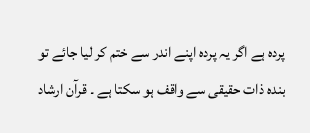پردہ ہے اگر یہ پردہ اپنے اندر سے ختم کر لیا جائے تو بندہ ذات حقیقی سے واقف ہو سکتا ہے ۔ قرآن ارشاد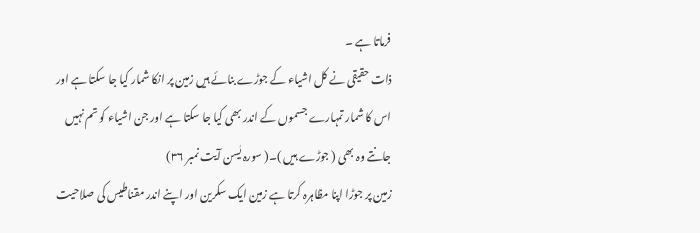فرماتا ہے ۔
ذات حقیقی نے کل اشیاء کے جوڑے بنائے ہیں زمین پر انکا شمار کیا جا سکتا ہے اور اس کا شمار تمہارے جسموں کے اندر بھی کیا جا سکتا ہے اور جن اشیاء کو تم نہیں جانتے وہ بھی ( جوڑے ہیں )۔( سورہ یٰسن آیت نمبر ۳۶)
زمین پر جوڑا اپنا مظاہرہ کرتا ہے زمین ایک سکرین اور اپنے اندر مقناطیس کی صلاحیت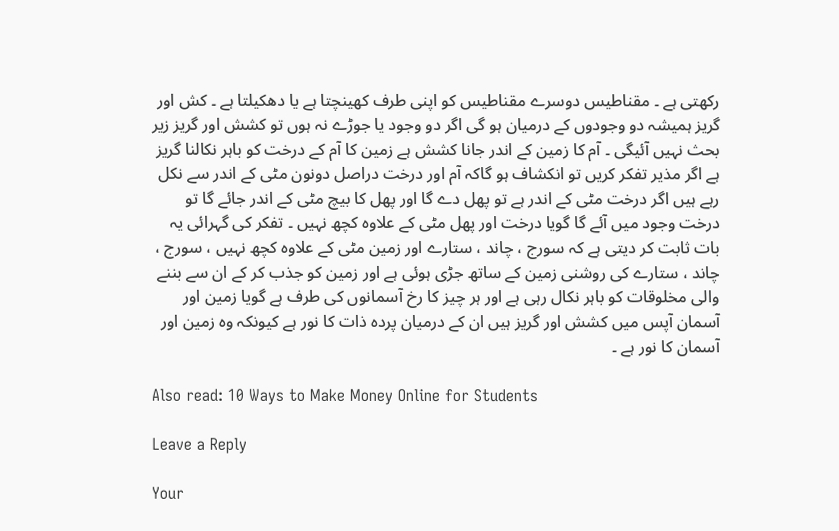رکھتی ہے ۔ مقناطیس دوسرے مقناطیس کو اپنی طرف کھینچتا ہے یا دھکیلتا ہے ۔ کش اور گریز ہمیشہ دو وجودوں کے درمیان ہو گی اگر دو وجود یا جوڑے نہ ہوں تو کشش اور گریز زیر بحث نہیں آئیگی ۔ آم کا زمین کے اندر جانا کشش ہے زمین کا آم کے درخت کو باہر نکالنا گریز ہے اگر مذیر تفکر کریں تو انکشاف ہو گاکہ آم اور درخت دراصل دونون مٹی کے اندر سے نکل رہے ہیں اگر درخت مٹی کے اندر ہے تو پھل دے گا اور پھل کا بیچ مٹی کے اندر جائے گا تو درخت وجود میں آئے گا گویا درخت اور پھل مٹی کے علاوہ کچھ نہیں ۔ تفکر کی گہرائی یہ بات ثابت کر دیتی ہے کہ سورج ، چاند ، ستارے اور زمین مٹی کے علاوہ کچھ نہیں ، سورج ، چاند ، ستارے کی روشنی زمین کے ساتھ جڑی ہوئی ہے اور زمین کو جذب کر کے ان سے بننے والی مخلوقات کو باہر نکال رہی ہے اور ہر چیز کا رخ آسمانوں کی طرف ہے گویا زمین اور آسمان آپس میں کشش اور گریز ہیں ان کے درمیان پردہ ذات کا نور ہے کیونکہ وہ زمین اور آسمان کا نور ہے ۔

Also read: 10 Ways to Make Money Online for Students

Leave a Reply

Your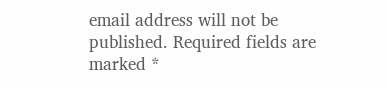email address will not be published. Required fields are marked *